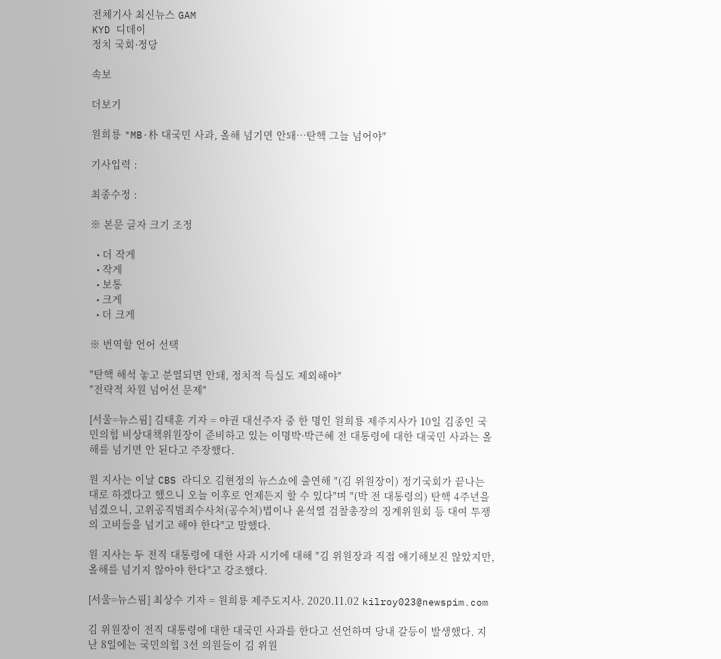전체기사 최신뉴스 GAM
KYD 디데이
정치 국회·정당

속보

더보기

원희룡 "MB·朴 대국민 사과, 올해 넘기면 안돼…탄핵 그늘 넘어야"

기사입력 :

최종수정 :

※ 본문 글자 크기 조정

  • 더 작게
  • 작게
  • 보통
  • 크게
  • 더 크게

※ 번역할 언어 선택

"탄핵 해석 놓고 분열되면 안돼, 정치적 득실도 제외해야"
"전략적 차원 넘어선 문제"

[서울=뉴스핌] 김태훈 기자 = 야권 대선주자 중 한 명인 원희룡 제주지사가 10일 김종인 국민의힘 비상대책위원장이 준비하고 있는 이명박·박근혜 전 대통령에 대한 대국민 사과는 올해를 넘기면 안 된다고 주장했다.

원 지사는 이날 CBS 라디오 김현정의 뉴스쇼에 출연해 "(김 위원장이) 정기국회가 끝나는 대로 하겠다고 했으니 오늘 이후로 언제든지 할 수 있다"며 "(박 전 대통령의) 탄핵 4주년을 넘겼으니, 고위공직범죄수사처(공수처)법이나 윤석열 검찰총장의 징계위원회 등 대여 투쟁의 고비들을 넘기고 해야 한다"고 말했다.

원 지사는 두 전직 대통령에 대한 사과 시기에 대해 "김 위원장과 직접 얘기해보진 않았지만, 올해를 넘기지 않아야 한다"고 강조했다.

[서울=뉴스핌] 최상수 기자 = 원희룡 제주도지사. 2020.11.02 kilroy023@newspim.com

김 위원장이 전직 대통령에 대한 대국민 사과를 한다고 선언하며 당내 갈등이 발생했다. 지난 8일에는 국민의힘 3선 의원들이 김 위원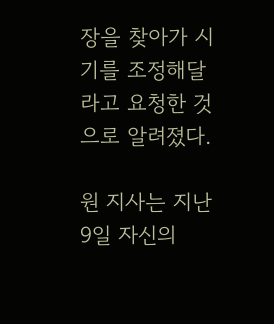장을 찾아가 시기를 조정해달라고 요청한 것으로 알려졌다.

원 지사는 지난 9일 자신의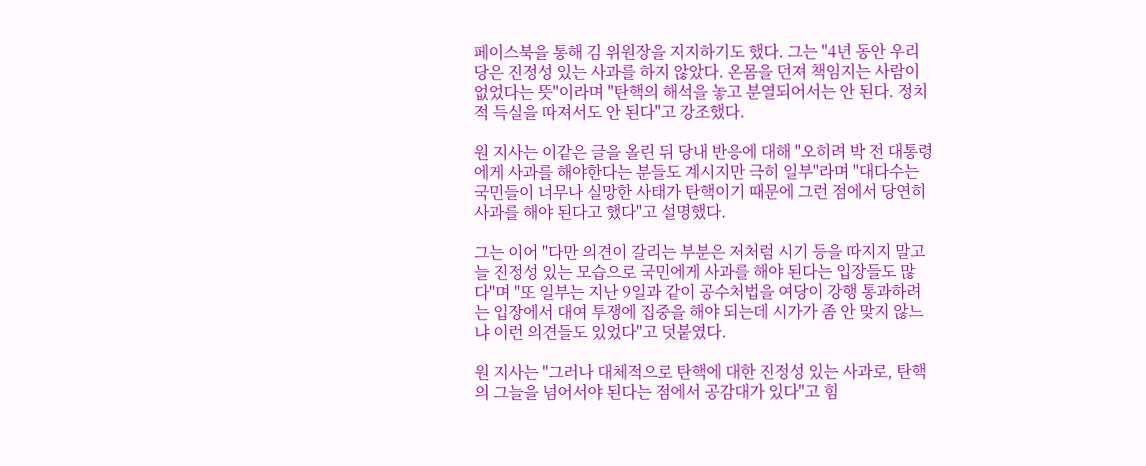페이스북을 통해 김 위원장을 지지하기도 했다. 그는 "4년 동안 우리 당은 진정성 있는 사과를 하지 않았다. 온몸을 던져 책임지는 사람이 없었다는 뜻"이라며 "탄핵의 해석을 놓고 분열되어서는 안 된다. 정치적 득실을 따져서도 안 된다"고 강조했다.

원 지사는 이같은 글을 올린 뒤 당내 반응에 대해 "오히려 박 전 대통령에게 사과를 해야한다는 분들도 계시지만 극히 일부"라며 "대다수는 국민들이 너무나 실망한 사태가 탄핵이기 때문에 그런 점에서 당연히 사과를 해야 된다고 했다"고 설명했다.

그는 이어 "다만 의견이 갈리는 부분은 저처럼 시기 등을 따지지 말고 늘 진정성 있는 모습으로 국민에게 사과를 해야 된다는 입장들도 많다"며 "또 일부는 지난 9일과 같이 공수처법을 여당이 강행 통과하려는 입장에서 대여 투쟁에 집중을 해야 되는데 시가가 좀 안 맞지 않느냐 이런 의견들도 있었다"고 덧붙였다.

원 지사는 "그러나 대체적으로 탄핵에 대한 진정성 있는 사과로, 탄핵의 그늘을 넘어서야 된다는 점에서 공감대가 있다"고 힘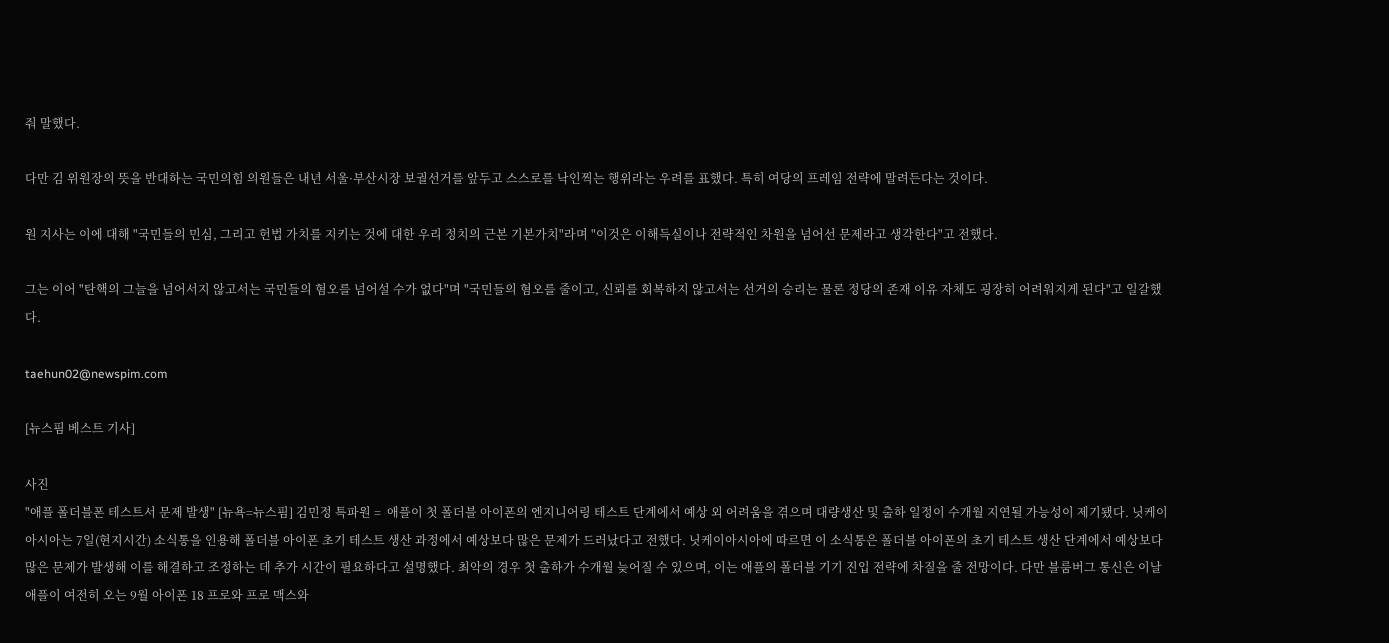줘 말했다.

다만 김 위원장의 뜻을 반대하는 국민의힘 의원들은 내년 서울·부산시장 보궐선거를 앞두고 스스로를 낙인찍는 행위라는 우려를 표했다. 특히 여당의 프레임 전략에 말려든다는 것이다.

원 지사는 이에 대해 "국민들의 민심, 그리고 헌법 가치를 지키는 것에 대한 우리 정치의 근본 기본가치"라며 "이것은 이해득실이나 전략적인 차원을 넘어선 문제라고 생각한다"고 전했다.

그는 이어 "탄핵의 그늘을 넘어서지 않고서는 국민들의 혐오를 넘어설 수가 없다"며 "국민들의 혐오를 줄이고, 신뢰를 회복하지 않고서는 선거의 승리는 물론 정당의 존재 이유 자체도 굉장히 어려워지게 된다"고 일갈했다.

taehun02@newspim.com

[뉴스핌 베스트 기사]

사진
"애플 폴더블폰 테스트서 문제 발생" [뉴욕=뉴스핌] 김민정 특파원 =  애플이 첫 폴더블 아이폰의 엔지니어링 테스트 단계에서 예상 외 어려움을 겪으며 대량생산 및 출하 일정이 수개월 지연될 가능성이 제기됐다. 닛케이아시아는 7일(현지시간) 소식통을 인용해 폴더블 아이폰 초기 테스트 생산 과정에서 예상보다 많은 문제가 드러났다고 전했다. 닛케이아시아에 따르면 이 소식통은 폴더블 아이폰의 초기 테스트 생산 단계에서 예상보다 많은 문제가 발생해 이를 해결하고 조정하는 데 추가 시간이 필요하다고 설명했다. 최악의 경우 첫 출하가 수개월 늦어질 수 있으며, 이는 애플의 폴더블 기기 진입 전략에 차질을 줄 전망이다. 다만 블룸버그 통신은 이날 애플이 여전히 오는 9월 아이폰 18 프로와 프로 맥스와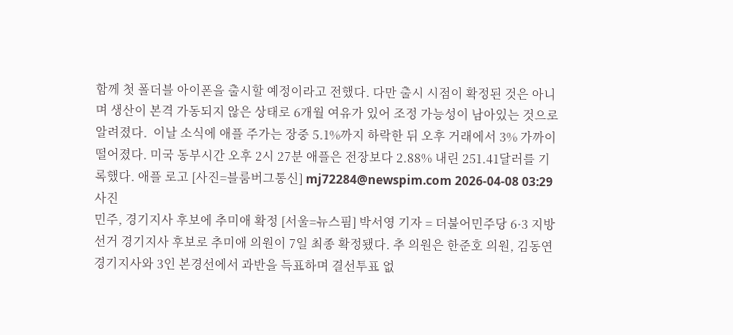함께 첫 폴더블 아이폰을 출시할 예정이라고 전했다. 다만 출시 시점이 확정된 것은 아니며 생산이 본격 가동되지 않은 상태로 6개월 여유가 있어 조정 가능성이 남아있는 것으로 알려졌다.  이날 소식에 애플 주가는 장중 5.1%까지 하락한 뒤 오후 거래에서 3% 가까이 떨어졌다. 미국 동부시간 오후 2시 27분 애플은 전장보다 2.88% 내린 251.41달러를 기록했다. 애플 로고 [사진=블룸버그통신] mj72284@newspim.com 2026-04-08 03:29
사진
민주, 경기지사 후보에 추미애 확정 [서울=뉴스핌] 박서영 기자 = 더불어민주당 6·3 지방선거 경기지사 후보로 추미애 의원이 7일 최종 확정됐다. 추 의원은 한준호 의원, 김동연 경기지사와 3인 본경선에서 과반을 득표하며 결선투표 없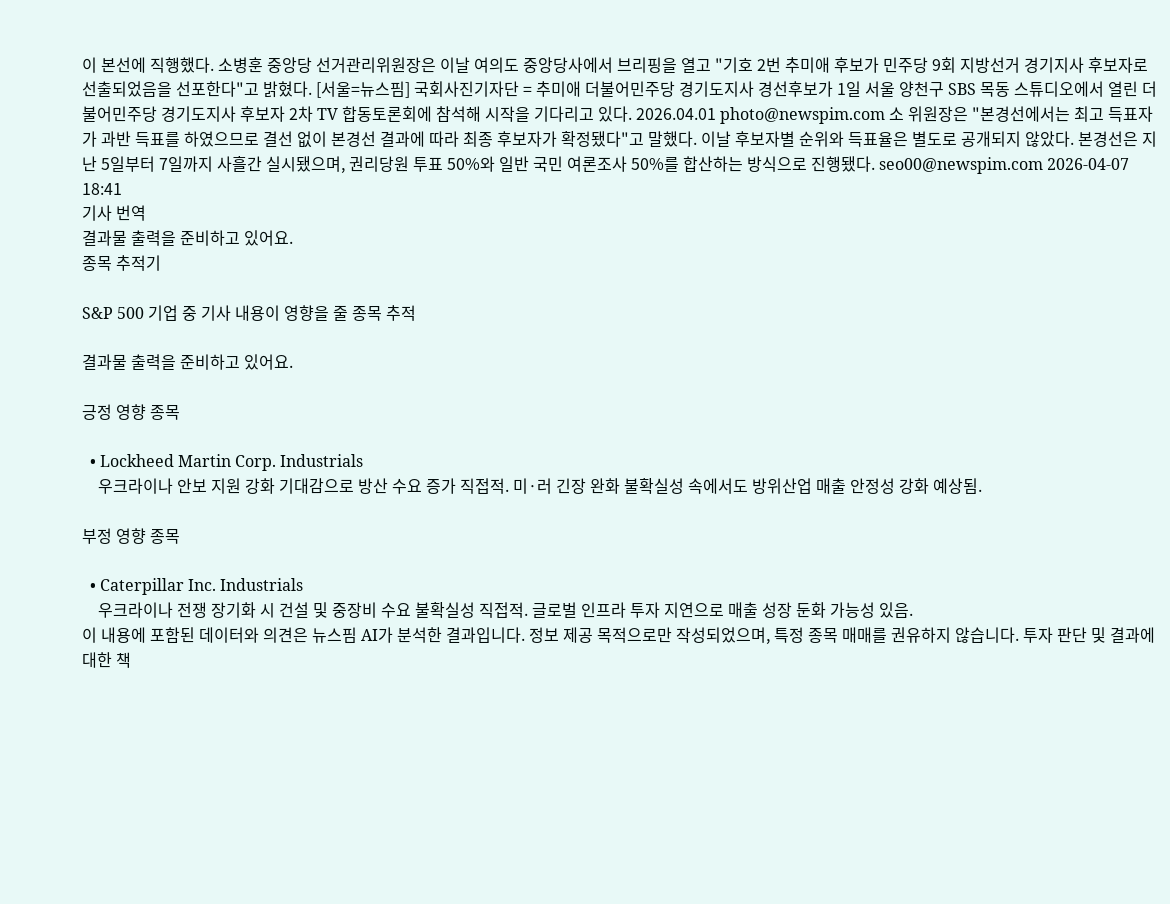이 본선에 직행했다. 소병훈 중앙당 선거관리위원장은 이날 여의도 중앙당사에서 브리핑을 열고 "기호 2번 추미애 후보가 민주당 9회 지방선거 경기지사 후보자로 선출되었음을 선포한다"고 밝혔다. [서울=뉴스핌] 국회사진기자단 = 추미애 더불어민주당 경기도지사 경선후보가 1일 서울 양천구 SBS 목동 스튜디오에서 열린 더불어민주당 경기도지사 후보자 2차 TV 합동토론회에 참석해 시작을 기다리고 있다. 2026.04.01 photo@newspim.com 소 위원장은 "본경선에서는 최고 득표자가 과반 득표를 하였으므로 결선 없이 본경선 결과에 따라 최종 후보자가 확정됐다"고 말했다. 이날 후보자별 순위와 득표율은 별도로 공개되지 않았다. 본경선은 지난 5일부터 7일까지 사흘간 실시됐으며, 권리당원 투표 50%와 일반 국민 여론조사 50%를 합산하는 방식으로 진행됐다. seo00@newspim.com 2026-04-07 18:41
기사 번역
결과물 출력을 준비하고 있어요.
종목 추적기

S&P 500 기업 중 기사 내용이 영향을 줄 종목 추적

결과물 출력을 준비하고 있어요.

긍정 영향 종목

  • Lockheed Martin Corp. Industrials
    우크라이나 안보 지원 강화 기대감으로 방산 수요 증가 직접적. 미·러 긴장 완화 불확실성 속에서도 방위산업 매출 안정성 강화 예상됨.

부정 영향 종목

  • Caterpillar Inc. Industrials
    우크라이나 전쟁 장기화 시 건설 및 중장비 수요 불확실성 직접적. 글로벌 인프라 투자 지연으로 매출 성장 둔화 가능성 있음.
이 내용에 포함된 데이터와 의견은 뉴스핌 AI가 분석한 결과입니다. 정보 제공 목적으로만 작성되었으며, 특정 종목 매매를 권유하지 않습니다. 투자 판단 및 결과에 대한 책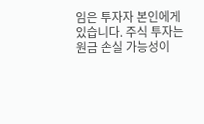임은 투자자 본인에게 있습니다. 주식 투자는 원금 손실 가능성이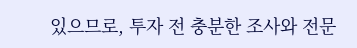있으므로, 투자 전 충분한 조사와 전문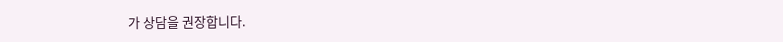가 상담을 권장합니다.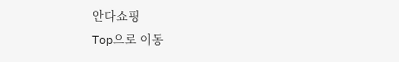안다쇼핑
Top으로 이동